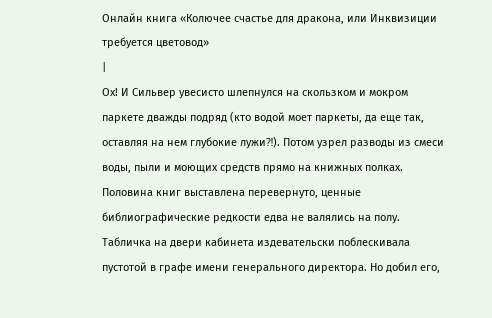Онлайн книга «Колючее счастье для дракона, или Инквизиции требуется цветовод»
|
Ох! И Сильвер увесисто шлепнулся на скользком и мокром паркете дважды подряд (кто водой моет паркеты, да еще так, оставляя на нем глубокие лужи⁈). Потом узрел разводы из смеси воды, пыли и моющих средств прямо на книжных полках. Половина книг выставлена перевернуто, ценные библиографические редкости едва не валялись на полу. Табличка на двери кабинета издевательски поблескивала пустотой в графе имени генерального директора. Но добил его,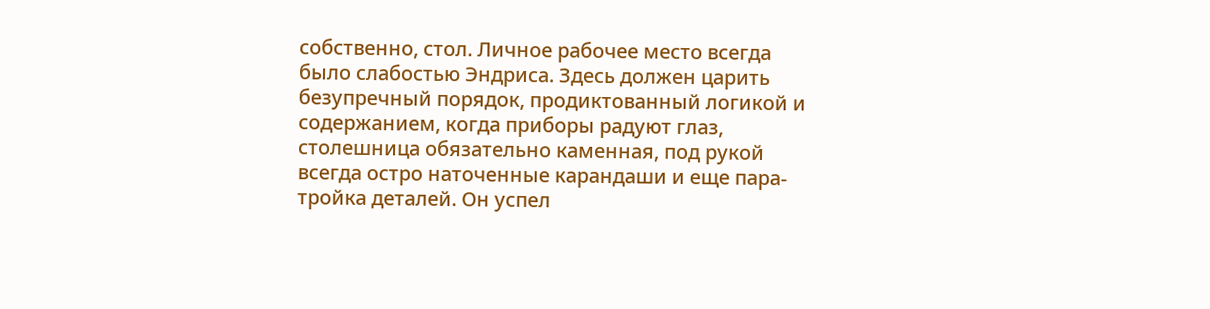собственно, стол. Личное рабочее место всегда было слабостью Эндриса. Здесь должен царить безупречный порядок, продиктованный логикой и содержанием, когда приборы радуют глаз, столешница обязательно каменная, под рукой всегда остро наточенные карандаши и еще пара-тройка деталей. Он успел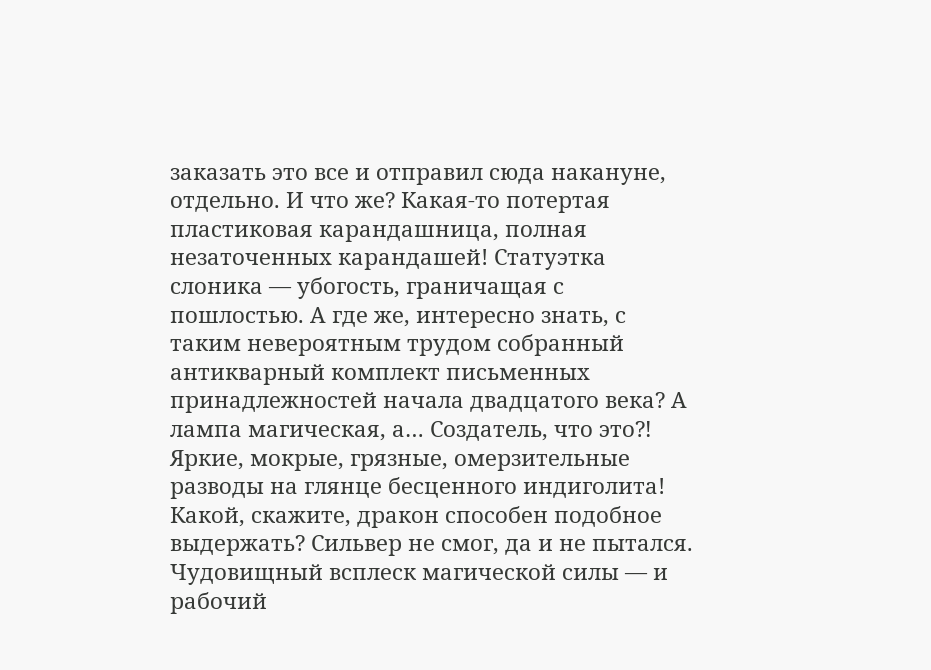заказать это все и отправил сюда накануне, отдельно. И что же? Какая-то потертая пластиковая карандашница, полная незаточенных карандашей! Статуэтка слоника — убогость, граничащая с пошлостью. А где же, интересно знать, с таким невероятным трудом собранный антикварный комплект письменных принадлежностей начала двадцатого века? А лампа магическая, а… Создатель, что это⁈ Яркие, мокрые, грязные, омерзительные разводы на глянце бесценного индиголита! Какой, скажите, дракон способен подобное выдержать? Сильвер не смог, да и не пытался. Чудовищный всплеск магической силы — и рабочий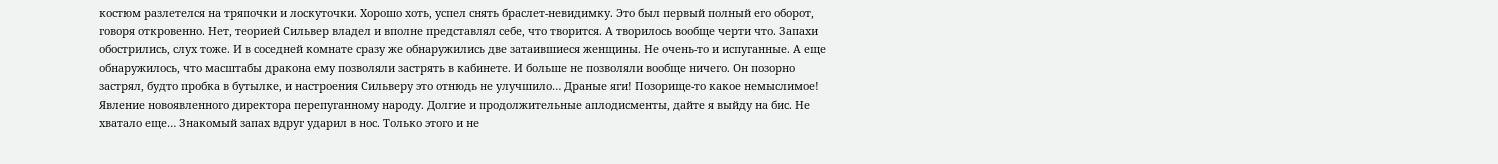костюм разлетелся на тряпочки и лоскуточки. Хорошо хоть, успел снять браслет-невидимку. Это был первый полный его оборот, говоря откровенно. Нет, теорией Сильвер владел и вполне представлял себе, что творится. А творилось вообще черти что. Запахи обострились, слух тоже. И в соседней комнате сразу же обнаружились две затаившиеся женщины. Не очень-то и испуганные. А еще обнаружилось, что масштабы дракона ему позволяли застрять в кабинете. И больше не позволяли вообще ничего. Он позорно застрял, будто пробка в бутылке, и настроения Сильверу это отнюдь не улучшило… Драные яги! Позорище-то какое немыслимое! Явление новоявленного директора перепуганному народу. Долгие и продолжительные аплодисменты, дайте я выйду на бис. Не хватало еще… Знакомый запах вдруг ударил в нос. Только этого и не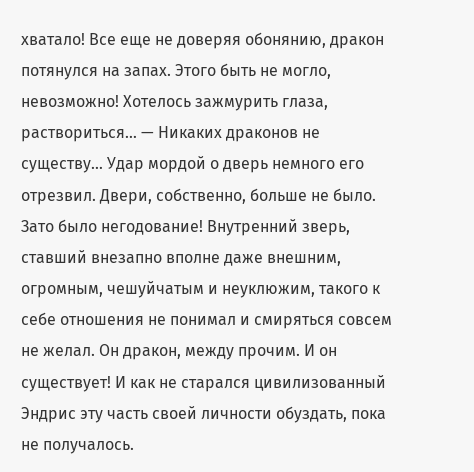хватало! Все еще не доверяя обонянию, дракон потянулся на запах. Этого быть не могло, невозможно! Хотелось зажмурить глаза, раствориться… — Никаких драконов не существу… Удар мордой о дверь немного его отрезвил. Двери, собственно, больше не было. Зато было негодование! Внутренний зверь, ставший внезапно вполне даже внешним, огромным, чешуйчатым и неуклюжим, такого к себе отношения не понимал и смиряться совсем не желал. Он дракон, между прочим. И он существует! И как не старался цивилизованный Эндрис эту часть своей личности обуздать, пока не получалось.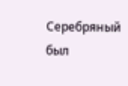Серебряный был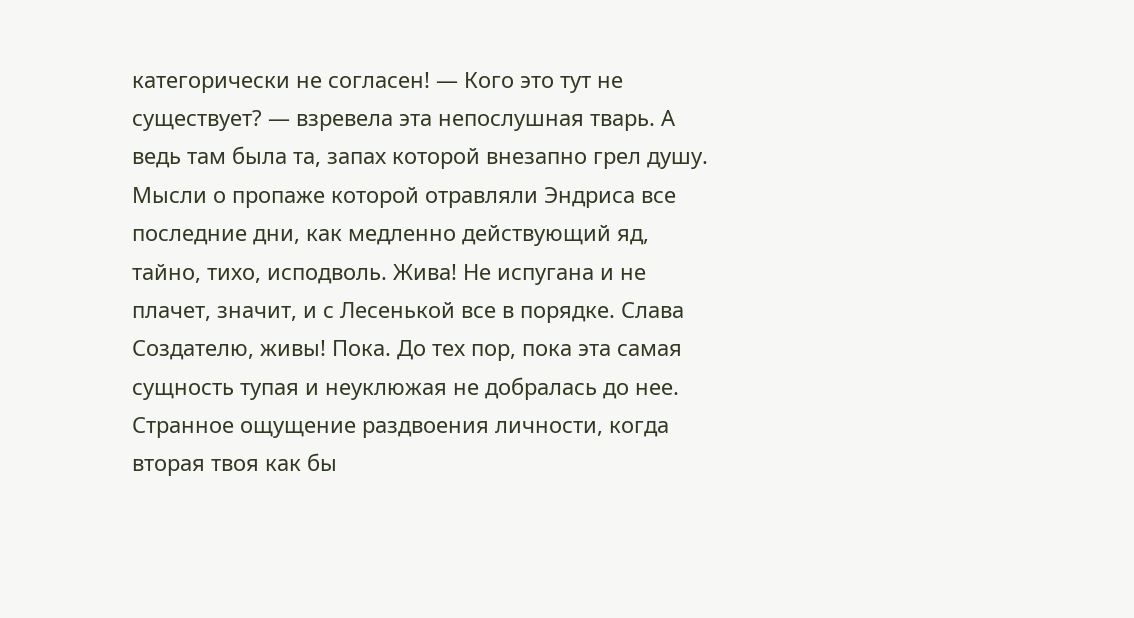категорически не согласен! — Кого это тут не существует? — взревела эта непослушная тварь. А ведь там была та, запах которой внезапно грел душу. Мысли о пропаже которой отравляли Эндриса все последние дни, как медленно действующий яд, тайно, тихо, исподволь. Жива! Не испугана и не плачет, значит, и с Лесенькой все в порядке. Слава Создателю, живы! Пока. До тех пор, пока эта самая сущность тупая и неуклюжая не добралась до нее. Странное ощущение раздвоения личности, когда вторая твоя как бы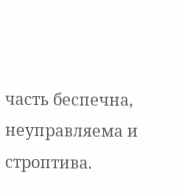часть беспечна, неуправляема и строптива.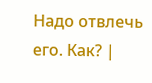Надо отвлечь его. Как? |